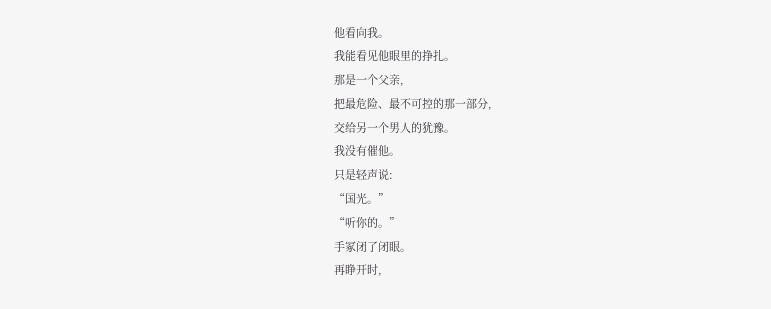他看向我。
我能看见他眼里的挣扎。
那是一个父亲,
把最危险、最不可控的那一部分,
交给另一个男人的犹豫。
我没有催他。
只是轻声说:
“国光。”
“听你的。”
手冢闭了闭眼。
再睁开时,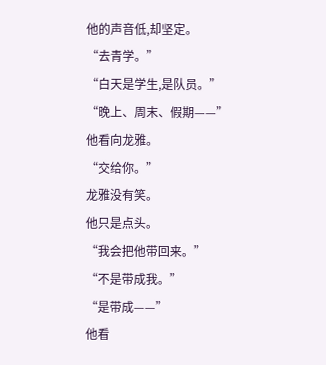他的声音低,却坚定。
“去青学。”
“白天是学生,是队员。”
“晚上、周末、假期——”
他看向龙雅。
“交给你。”
龙雅没有笑。
他只是点头。
“我会把他带回来。”
“不是带成我。”
“是带成——”
他看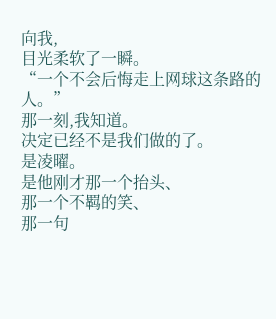向我,
目光柔软了一瞬。
“一个不会后悔走上网球这条路的人。”
那一刻,我知道。
决定已经不是我们做的了。
是凌曜。
是他刚才那一个抬头、
那一个不羁的笑、
那一句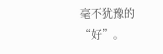毫不犹豫的“好”。